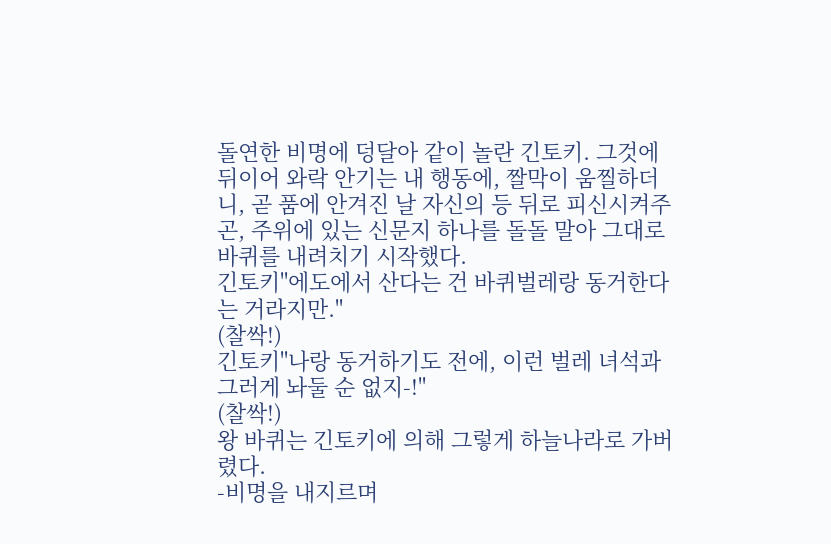돌연한 비명에 덩달아 같이 놀란 긴토키. 그것에 뒤이어 와락 안기는 내 행동에, 짤막이 움찔하더니, 곧 품에 안겨진 날 자신의 등 뒤로 피신시켜주곤, 주위에 있는 신문지 하나를 돌돌 말아 그대로 바퀴를 내려치기 시작했다.
긴토키"에도에서 산다는 건 바퀴벌레랑 동거한다는 거라지만."
(찰싹!)
긴토키"나랑 동거하기도 전에, 이런 벌레 녀석과 그러게 놔둘 순 없지-!"
(찰싹!)
왕 바퀴는 긴토키에 의해 그렇게 하늘나라로 가버렸다.
-비명을 내지르며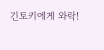긴토키에게 와락!